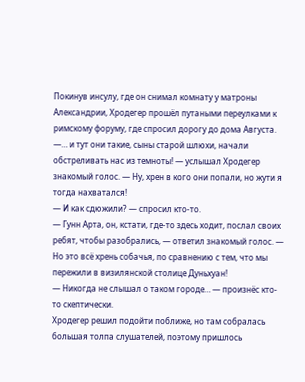Покинув инсулу, где он снимал комнату у матроны Александрии, Хродегер прошёл путаными переулками к римскому форуму, где спросил дорогу до дома Августа.
—… и тут они такие, сыны старой шлюхи, начали обстреливать нас из темноты! — услышал Хродегер знакомый голос. — Ну, хрен в кого они попали, но жути я тогда нахватался!
— И как сдюжили? — спросил кто-то.
— Гунн Арта, он, кстати, где-то здесь ходит, послал своих ребят, чтобы разобрались, — ответил знакомый голос. — Но это всё хрень собачья, по сравнению с тем, что мы пережили в визилянской столице Дуньхуан!
— Никогда не слышал о таком городе… — произнёс кто-то скептически.
Хродегер решил подойти поближе, но там собралась большая толпа слушателей, поэтому пришлось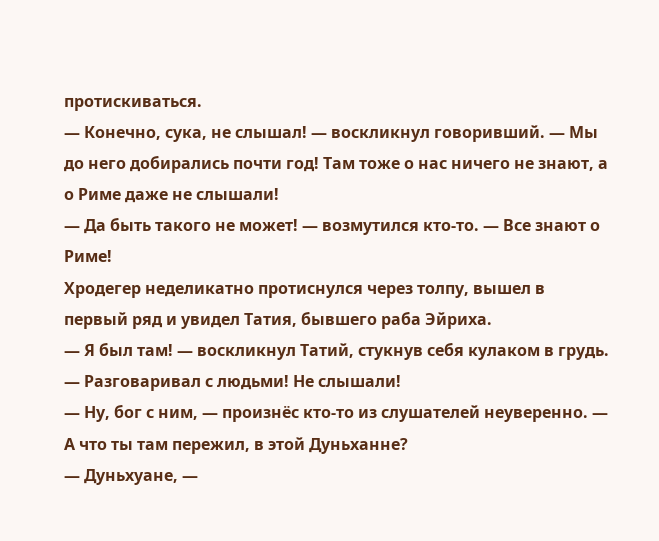протискиваться.
— Конечно, сука, не слышал! — воскликнул говоривший. — Мы до него добирались почти год! Там тоже о нас ничего не знают, а о Риме даже не слышали!
— Да быть такого не может! — возмутился кто-то. — Все знают о Риме!
Хродегер неделикатно протиснулся через толпу, вышел в первый ряд и увидел Татия, бывшего раба Эйриха.
— Я был там! — воскликнул Татий, стукнув себя кулаком в грудь. — Разговаривал с людьми! Не слышали!
— Ну, бог с ним, — произнёс кто-то из слушателей неуверенно. — А что ты там пережил, в этой Дуньханне?
— Дуньхуане, —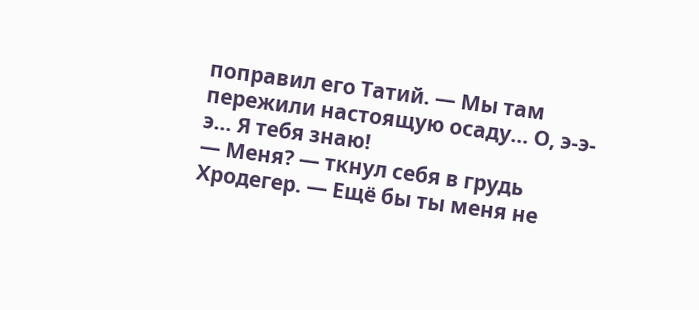поправил его Татий. — Мы там пережили настоящую осаду… О, э-э-э… Я тебя знаю!
— Меня? — ткнул себя в грудь Хродегер. — Ещё бы ты меня не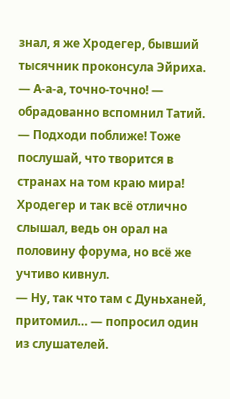знал, я же Хродегер, бывший тысячник проконсула Эйриха.
— А-а-а, точно-точно! — обрадованно вспомнил Татий. — Подходи поближе! Тоже послушай, что творится в странах на том краю мира!
Хродегер и так всё отлично слышал, ведь он орал на половину форума, но всё же учтиво кивнул.
— Ну, так что там с Дуньханей, притомил… — попросил один из слушателей.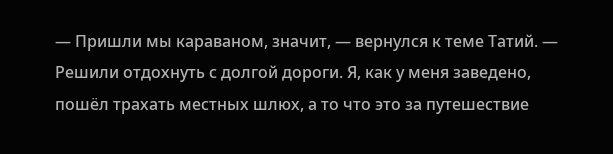— Пришли мы караваном, значит, — вернулся к теме Татий. — Решили отдохнуть с долгой дороги. Я, как у меня заведено, пошёл трахать местных шлюх, а то что это за путешествие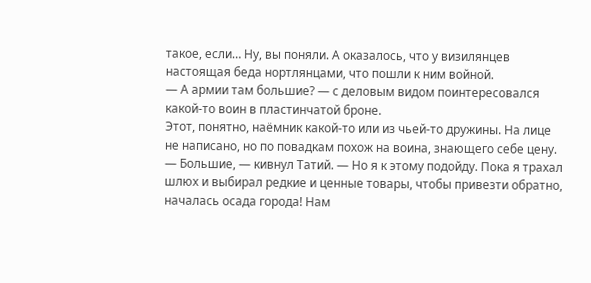такое, если… Ну, вы поняли. А оказалось, что у визилянцев настоящая беда нортлянцами, что пошли к ним войной.
— А армии там большие? — с деловым видом поинтересовался какой-то воин в пластинчатой броне.
Этот, понятно, наёмник какой-то или из чьей-то дружины. На лице не написано, но по повадкам похож на воина, знающего себе цену.
— Большие, — кивнул Татий. — Но я к этому подойду. Пока я трахал шлюх и выбирал редкие и ценные товары, чтобы привезти обратно, началась осада города! Нам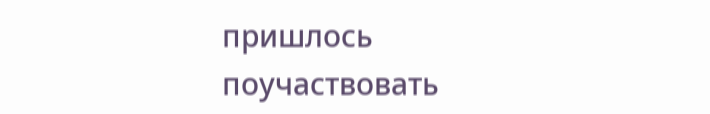пришлось поучаствовать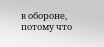в обороне, потому что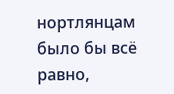нортлянцам было бы всё равно,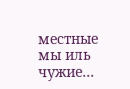местные мы иль чужие…